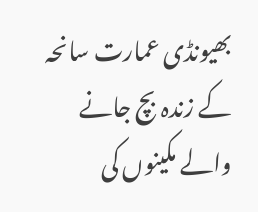بھیونڈی عمارت سانحہ کے زندہ بچ جانے والے مکینوں کی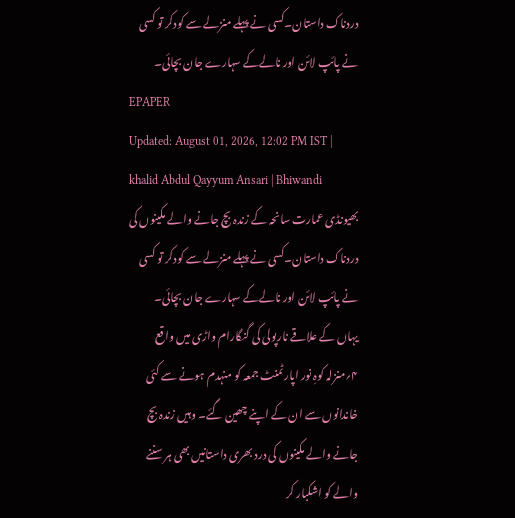دردناک داستان۔کسی نے پہلے منزلے سے کودکر تو کسی نے پائپ لائن اور نالےکے سہارے جان بچائی۔
EPAPER
Updated: August 01, 2026, 12:02 PM IST | khalid Abdul Qayyum Ansari | Bhiwandi
بھیونڈی عمارت سانحہ کے زندہ بچ جانے والے مکینوں کی دردناک داستان۔کسی نے پہلے منزلے سے کودکر تو کسی نے پائپ لائن اور نالےکے سہارے جان بچائی۔
یہاں کے علاقے نارپولی کی گنگارام واڑی میں واقع ۴؍منزلہ کوہِ نور اپارٹمنٹ جمعہ کو منہدم ہونے سے کئی خاندانوں سے ان کے اپنے چھین گئے۔ وہیں زندہ بچ جانے والے مکینوں کی درد بھری داستانیں بھی ہر سننے والے کو اشکبار کر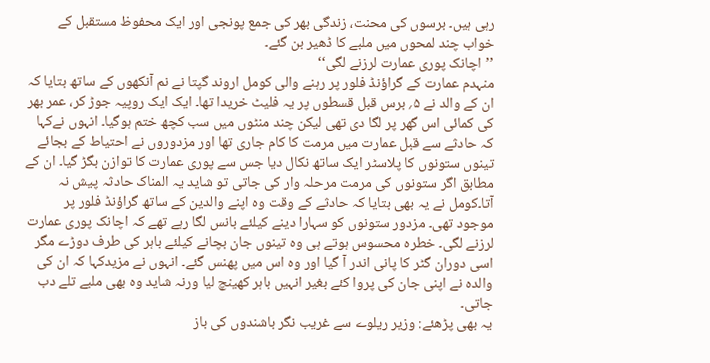رہی ہیں۔ برسوں کی محنت، زندگی بھر کی جمع پونجی اور ایک محفوظ مستقبل کے خواب چند لمحوں میں ملبے کا ڈھیر بن گئے۔
’’اچانک پوری عمارت لرزنے لگی‘‘
منہدم عمارت کے گراؤنڈ فلور پر رہنے والی کومل اروند گپتا نے نم آنکھوں کے ساتھ بتایا کہ ان کے والد نے ۵؍ برس قبل قسطوں پر یہ فلیٹ خریدا تھا۔ ایک ایک روپیہ جوڑ کر، عمر بھر کی کمائی اس گھر پر لگا دی تھی لیکن چند منٹوں میں سب کچھ ختم ہوگیا۔ انہوں نےکہا کہ حادثے سے قبل عمارت میں مرمت کا کام جاری تھا اور مزدوروں نے احتیاط کے بجائے تینوں ستونوں کا پلاسٹر ایک ساتھ نکال دیا جس سے پوری عمارت کا توازن بگڑ گیا۔ ان کے مطابق اگر ستونوں کی مرمت مرحلہ وار کی جاتی تو شاید یہ المناک حادثہ پیش نہ آتا۔کومل نے یہ بھی بتایا کہ حادثے کے وقت وہ اپنے والدین کے ساتھ گراؤنڈ فلور پر موجود تھی۔ مزدور ستونوں کو سہارا دینے کیلئے بانس لگا رہے تھے کہ اچانک پوری عمارت لرزنے لگی۔ خطرہ محسوس ہوتے ہی وہ تینوں جان بچانے کیلئے باہر کی طرف دوڑے مگر اسی دوران گٹر کا پانی اندر آ گیا اور وہ اس میں پھنس گئے۔ انہوں نے مزیدکہا کہ ان کی والدہ نے اپنی جان کی پروا کئے بغیر انہیں باہر کھینچ لیا ورنہ شاید وہ بھی ملبے تلے دب جاتی۔
یہ بھی پڑھئے: وزیر ریلوے سے غریب نگر باشندوں کی باز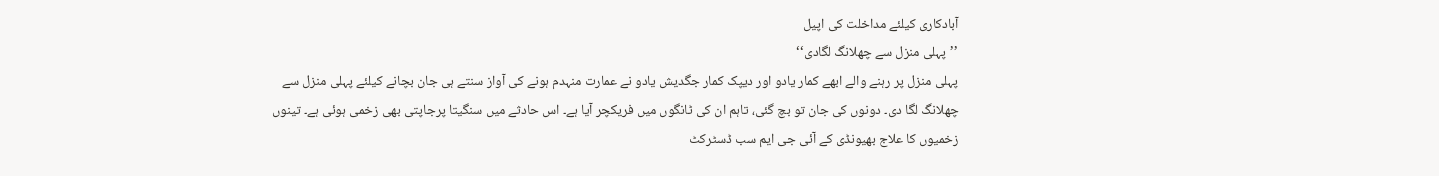آبادکاری کیلئے مداخلت کی اپیل
’’پہلی منزل سے چھلانگ لگادی‘‘
پہلی منزل پر رہنے والے ابھے کمار یادو اور دیپک کمار جگدیش یادو نے عمارت منہدم ہونے کی آواز سنتے ہی جان بچانے کیلئے پہلی منزل سے چھلانگ لگا دی۔ دونوں کی جان تو بچ گئی، تاہم ان کی ٹانگوں میں فریکچر آیا ہے۔ اس حادثے میں سنگیتا پرجاپتی بھی زخمی ہوئی ہے۔ تینوں زخمیوں کا علاج بھیونڈی کے آئی جی ایم سب ڈسٹرکٹ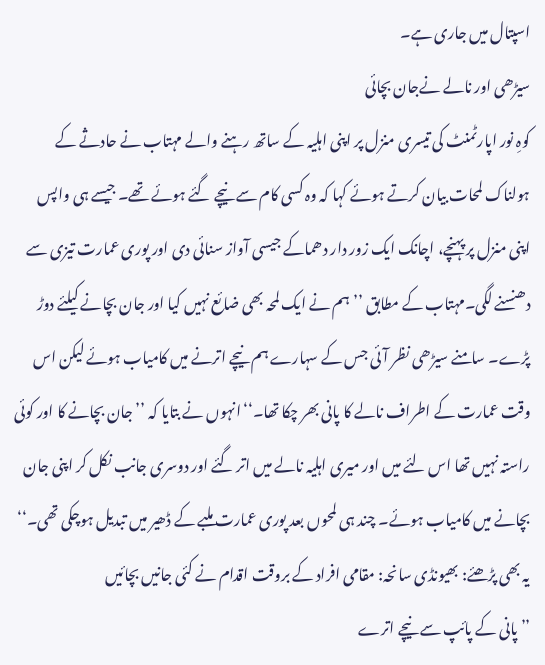اسپتال میں جاری ہے۔
سیڑھی اور نالے نےجان بچائی
کوہِ نور اپارٹمنٹ کی تیسری منزل پر اپنی اہلیہ کے ساتھ رہنے والے مہتاب نے حادثے کے ہولناک لمحات بیان کرتے ہوئے کہا کہ وہ کسی کام سے نیچے گئے ہوئے تھے۔ جیسے ہی واپس اپنی منزل پر پہنچے، اچانک ایک زور دار دھماکے جیسی آواز سنائی دی اور پوری عمارت تیزی سے دھنسنے لگی۔مہتاب کے مطابق ’’ہم نے ایک لمحہ بھی ضائع نہیں کیا اور جان بچانے کیلئے دوڑ پڑے۔ سامنے سیڑھی نظر آئی جس کے سہارے ہم نیچے اترنے میں کامیاب ہوئے لیکن اس وقت عمارت کے اطراف نالے کا پانی بھر چکا تھا۔‘‘انہوں نے بتایا کہ ’’جان بچانے کا اور کوئی راستہ نہیں تھا اس لئے میں اور میری اہلیہ نالے میں اتر گئے اور دوسری جانب نکل کر اپنی جان بچانے میں کامیاب ہوئے۔ چند ہی لمحوں بعد پوری عمارت ملبے کے ڈھیر میں تبدیل ہوچکی تھی۔‘‘
یہ بھی پڑھئے: بھیونڈی سانحہ: مقامی افراد کے بروقت اقدام نے کئی جانیں بچائیں
’’پانی کے پائپ سے نیچے اترے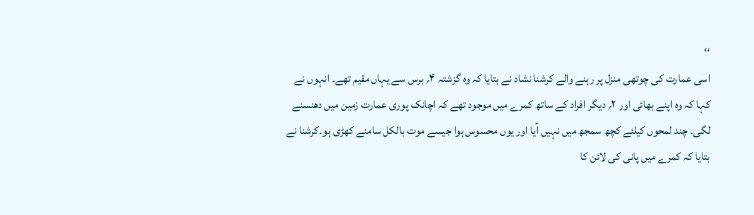‘‘
اسی عمارت کی چوتھی منزل پر رہنے والے کرشنا نشاد نے بتایا کہ وہ گزشتہ ۴؍ برس سے یہاں مقیم تھے۔ انہوں نے کہا کہ وہ اپنے بھائی اور ۲؍ دیگر افراد کے ساتھ کمرے میں موجود تھے کہ اچانک پوری عمارت زمین میں دھنسنے لگی۔ چند لمحوں کیلئے کچھ سمجھ میں نہیں آیا اور یوں محسوس ہوا جیسے موت بالکل سامنے کھڑی ہو۔کرشنا نے بتایا کہ کمرے میں پانی کی لائن کا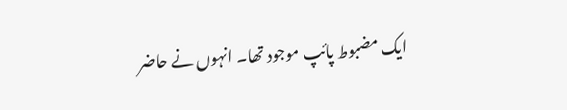ایک مضبوط پائپ موجود تھا۔ انہوں نے حاضر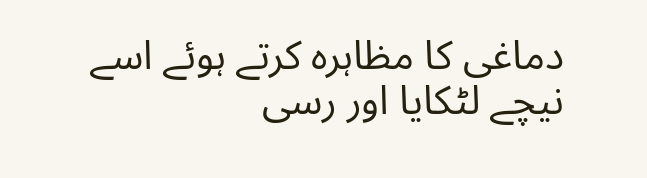دماغی کا مظاہرہ کرتے ہوئے اسے نیچے لٹکایا اور رسی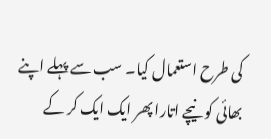کی طرح استعمال کیا۔ سب سے پہلے اپنے بھائی کو نیچے اتارا پھر ایک ایک کر کے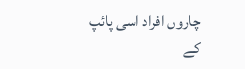چاروں افراد اسی پائپ کے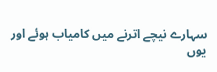سہارے نیچے اترنے میں کامیاب ہوئے اور یوں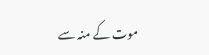موت کے منہ سے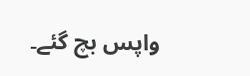واپس بچ گئے۔